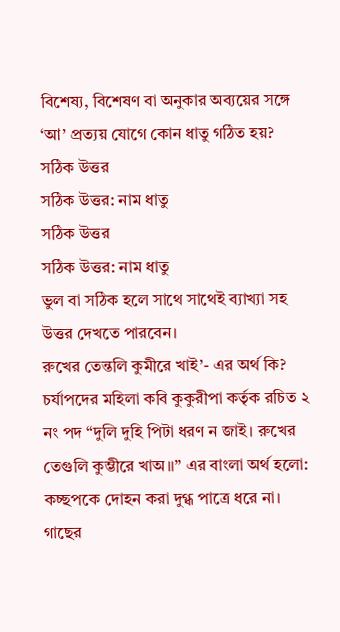বিশেষ্য, বিশেষণ বা অনুকার অব্যয়ের সঙ্গে ‘আ’ প্রত্যয় যোগে কোন ধাতু গঠিত হয়?
সঠিক উত্তর
সঠিক উত্তর: নাম ধাতু
সঠিক উত্তর
সঠিক উত্তর: নাম ধাতু
ভুল বা সঠিক হলে সাথে সাথেই ব্যাখ্যা সহ উত্তর দেখতে পারবেন।
রুখের তেন্তলি কুমীরে খাই’- এর অর্থ কি?
চর্যাপদের মহিলা কবি কুকুরীপা কর্তৃক রচিত ২ নং পদ “দুলি দুহি পিটা ধরণ ন জাই। রুখের তেগুলি কুম্ভীরে খাঅ॥” এর বাংলা অর্থ হলো: কচ্ছপকে দোহন করা দুগ্ধ পাত্রে ধরে না। গাছের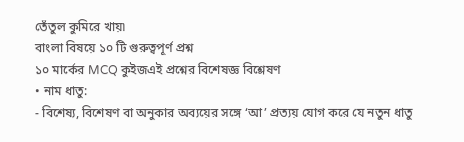তেঁতুল কুমিরে খায়৷
বাংলা বিষয়ে ১০ টি গুরুত্বপূর্ণ প্রশ্ন
১০ মার্কের MCQ কুইজএই প্রশ্নের বিশেষজ্ঞ বিশ্লেষণ
• নাম ধাতু:
- বিশেষ্য, বিশেষণ বা অনুকার অব্যয়ের সঙ্গে ‘আ’ প্রত্যয় যোগ করে যে নতুন ধাতু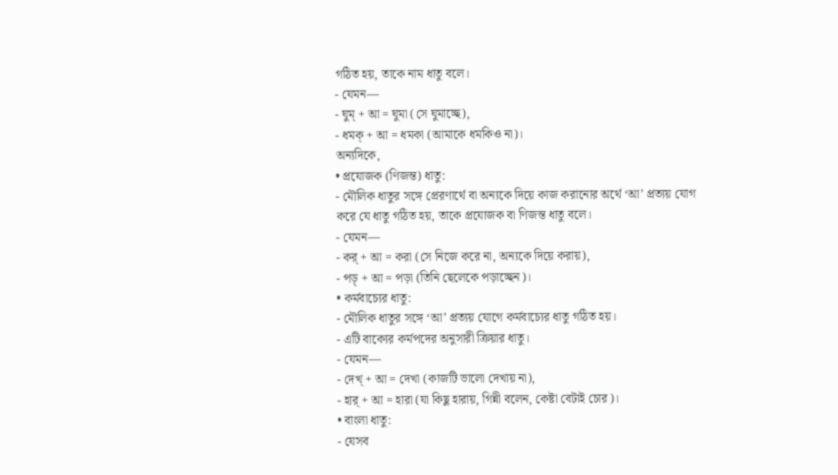গঠিত হয়, তাকে নাম ধাতু বলে।
- যেমন—
- ঘুম্ + আ = ঘুমা (সে ঘুমাচ্ছে),
- ধমক্ + আ = ধমকা (আমাকে ধমকিও না)।
অন্যদিকে,
• প্রযোজক (ণিজন্ত) ধাতু:
- মৌলিক ধাতুর সঙ্গে প্রেরণার্থে বা অন্যকে দিয়ে কাজ করানোর অর্থে ‘আ’ প্রত্যয় যোগ করে যে ধাতু গঠিত হয়, তাকে প্রযোজক বা ণিজন্ত ধাতু বলে।
- যেমন—
- কর্ + আ = করা (সে নিজে করে না, অন্যকে দিয়ে করায়),
- পড়্ + আ = পড়া (তিনি ছেলেকে পড়াচ্ছেন)।
• কর্মবাচ্যের ধাতু:
- মৌলিক ধাতুর সঙ্গে ‘আ’ প্রত্যয় যোগে কর্মবাচ্যের ধাতু গঠিত হয়।
- এটি বাক্যের কর্মপদের অনুসারী ক্রিয়ার ধাতু।
- যেমন—
- দেখ্ + আ = দেখা (কাজটি ভালো দেখায় না),
- হার্ + আ = হারা (যা কিছু হারায়, গিন্নী বলেন, কেষ্টা বেটাই চোর)।
• বাংলা ধাতু:
- যেসব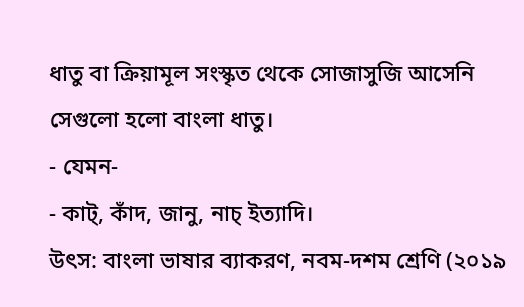ধাতু বা ক্রিয়ামূল সংস্কৃত থেকে সোজাসুজি আসেনি সেগুলো হলো বাংলা ধাতু।
- যেমন-
- কাট্, কাঁদ, জানু, নাচ্ ইত্যাদি।
উৎস: বাংলা ভাষার ব্যাকরণ, নবম-দশম শ্রেণি (২০১৯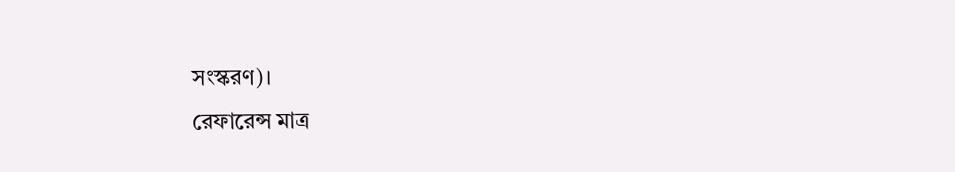সংস্করণ)।
রেফারেন্স মাত্র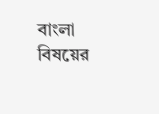বাংলা বিষয়ের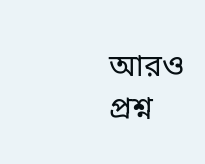আরও প্রশ্ন